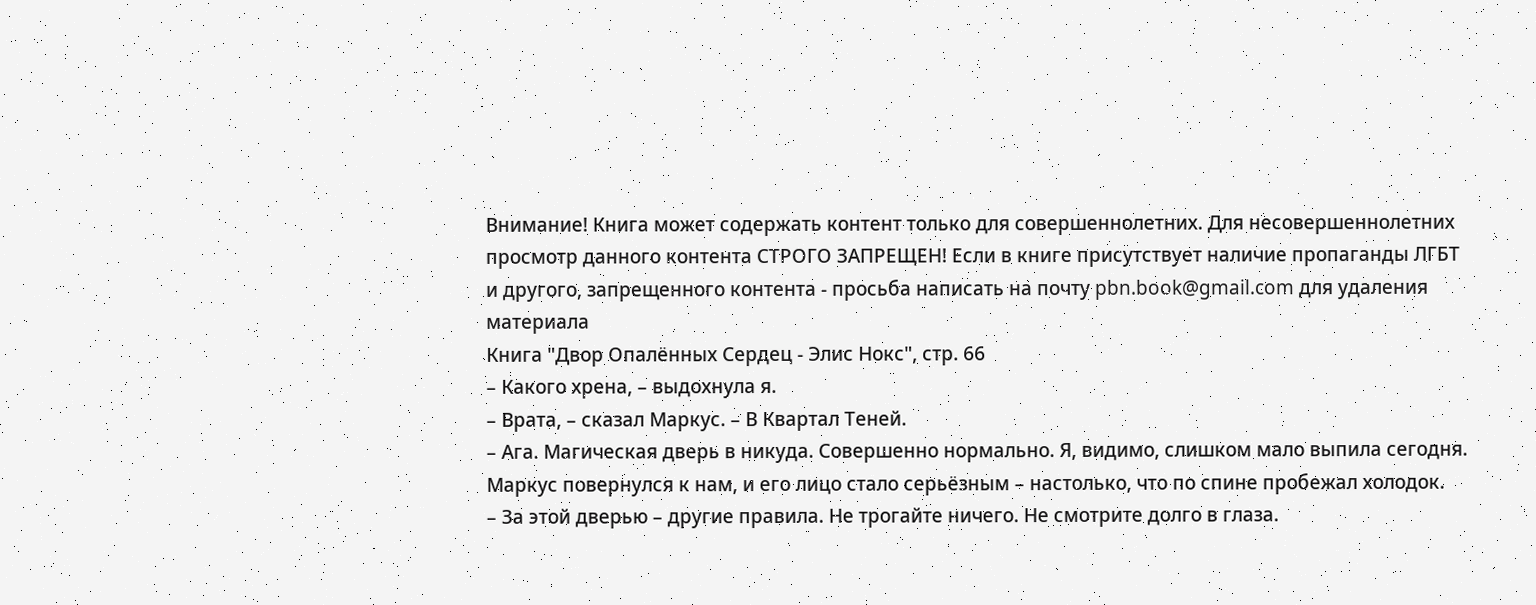Внимание! Книга может содержать контент только для совершеннолетних. Для несовершеннолетних просмотр данного контента СТРОГО ЗАПРЕЩЕН! Если в книге присутствует наличие пропаганды ЛГБТ и другого, запрещенного контента - просьба написать на почту pbn.book@gmail.com для удаления материала
Книга "Двор Опалённых Сердец - Элис Нокс", стр. 66
– Какого хрена, – выдохнула я.
– Врата, – сказал Маркус. – В Квартал Теней.
– Ага. Магическая дверь в никуда. Совершенно нормально. Я, видимо, слишком мало выпила сегодня.
Маркус повернулся к нам, и его лицо стало серьёзным – настолько, что по спине пробежал холодок.
– За этой дверью – другие правила. Не трогайте ничего. Не смотрите долго в глаза.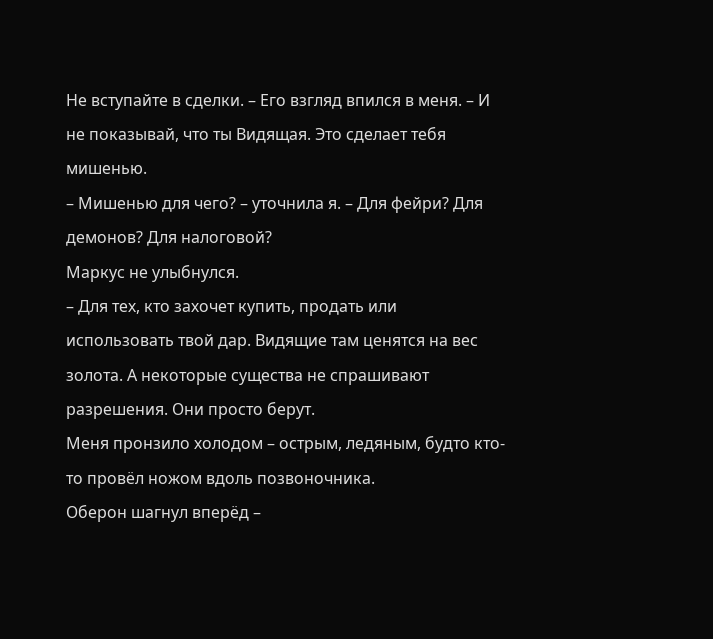Не вступайте в сделки. – Его взгляд впился в меня. – И не показывай, что ты Видящая. Это сделает тебя мишенью.
– Мишенью для чего? – уточнила я. – Для фейри? Для демонов? Для налоговой?
Маркус не улыбнулся.
– Для тех, кто захочет купить, продать или использовать твой дар. Видящие там ценятся на вес золота. А некоторые существа не спрашивают разрешения. Они просто берут.
Меня пронзило холодом – острым, ледяным, будто кто-то провёл ножом вдоль позвоночника.
Оберон шагнул вперёд –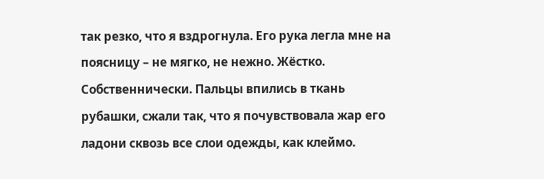так резко, что я вздрогнула. Его рука легла мне на поясницу – не мягко, не нежно. Жёстко. Собственнически. Пальцы впились в ткань рубашки, сжали так, что я почувствовала жар его ладони сквозь все слои одежды, как клеймо.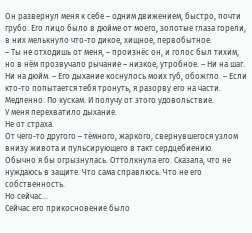Он развернул меня к себе – одним движением, быстро, почти грубо. Его лицо было в дюйме от моего, золотые глаза горели, в них мелькнуло что-то дикое, хищное, первобытное.
– Ты не отходишь от меня, – произнёс он, и голос был тихим, но в нём прозвучало рычание – низкое, утробное. – Ни на шаг. Ни на дюйм. – Его дыхание коснулось моих губ, обожгло. – Если кто-то попытается тебя тронуть, я разорву его на части. Медленно. По кускам. И получу от этого удовольствие.
У меня перехватило дыхание.
Не от страха.
От чего-то другого – тёмного, жаркого, свернувшегося узлом внизу живота и пульсирующего в такт сердцебиению.
Обычно я бы огрызнулась. Оттолкнула его. Сказала, что не нуждаюсь в защите. Что сама справлюсь. Что не его собственность.
Но сейчас…
Сейчас его прикосновение было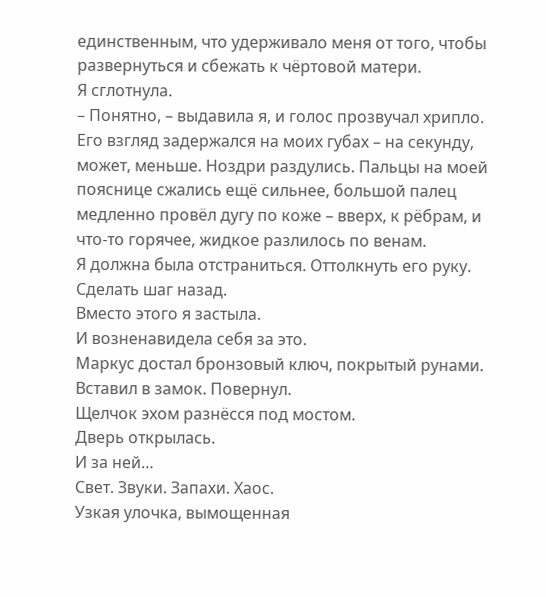единственным, что удерживало меня от того, чтобы развернуться и сбежать к чёртовой матери.
Я сглотнула.
– Понятно, – выдавила я, и голос прозвучал хрипло.
Его взгляд задержался на моих губах – на секунду, может, меньше. Ноздри раздулись. Пальцы на моей пояснице сжались ещё сильнее, большой палец медленно провёл дугу по коже – вверх, к рёбрам, и что-то горячее, жидкое разлилось по венам.
Я должна была отстраниться. Оттолкнуть его руку. Сделать шаг назад.
Вместо этого я застыла.
И возненавидела себя за это.
Маркус достал бронзовый ключ, покрытый рунами. Вставил в замок. Повернул.
Щелчок эхом разнёсся под мостом.
Дверь открылась.
И за ней…
Свет. Звуки. Запахи. Хаос.
Узкая улочка, вымощенная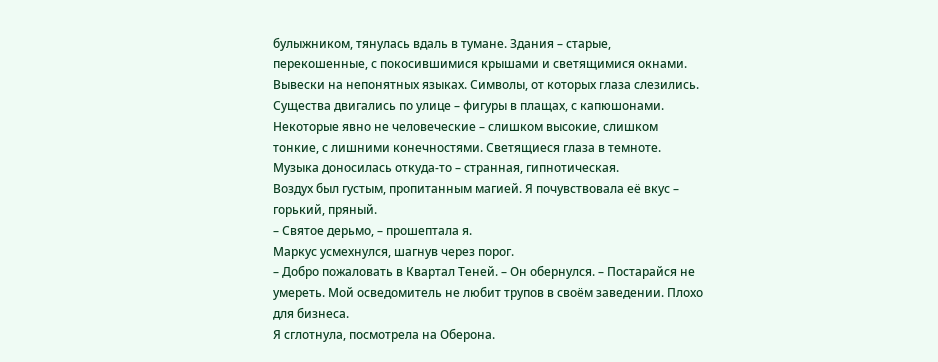булыжником, тянулась вдаль в тумане. Здания – старые, перекошенные, с покосившимися крышами и светящимися окнами. Вывески на непонятных языках. Символы, от которых глаза слезились.
Существа двигались по улице – фигуры в плащах, с капюшонами. Некоторые явно не человеческие – слишком высокие, слишком тонкие, с лишними конечностями. Светящиеся глаза в темноте.
Музыка доносилась откуда-то – странная, гипнотическая.
Воздух был густым, пропитанным магией. Я почувствовала её вкус – горький, пряный.
– Святое дерьмо, – прошептала я.
Маркус усмехнулся, шагнув через порог.
– Добро пожаловать в Квартал Теней. – Он обернулся. – Постарайся не умереть. Мой осведомитель не любит трупов в своём заведении. Плохо для бизнеса.
Я сглотнула, посмотрела на Оберона.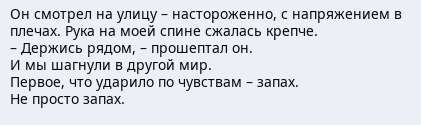Он смотрел на улицу – настороженно, с напряжением в плечах. Рука на моей спине сжалась крепче.
– Держись рядом, – прошептал он.
И мы шагнули в другой мир.
Первое, что ударило по чувствам – запах.
Не просто запах.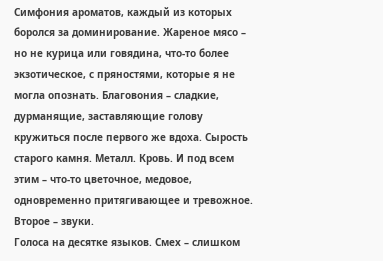Симфония ароматов, каждый из которых боролся за доминирование. Жареное мясо – но не курица или говядина, что-то более экзотическое, с пряностями, которые я не могла опознать. Благовония – сладкие, дурманящие, заставляющие голову кружиться после первого же вдоха. Сырость старого камня. Металл. Кровь. И под всем этим – что-то цветочное, медовое, одновременно притягивающее и тревожное.
Второе – звуки.
Голоса на десятке языков. Смех – слишком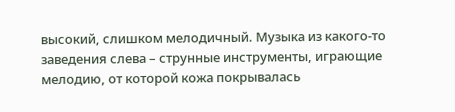высокий, слишком мелодичный. Музыка из какого-то заведения слева – струнные инструменты, играющие мелодию, от которой кожа покрывалась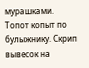мурашками. Топот копыт по булыжнику. Скрип вывесок на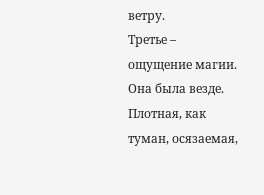ветру.
Третье – ощущение магии.
Она была везде. Плотная, как туман, осязаемая,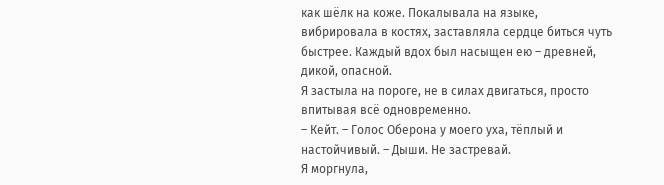как шёлк на коже. Покалывала на языке, вибрировала в костях, заставляла сердце биться чуть быстрее. Каждый вдох был насыщен ею – древней, дикой, опасной.
Я застыла на пороге, не в силах двигаться, просто впитывая всё одновременно.
– Кейт. – Голос Оберона у моего уха, тёплый и настойчивый. – Дыши. Не застревай.
Я моргнула,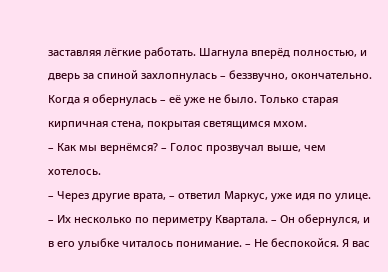заставляя лёгкие работать. Шагнула вперёд полностью, и дверь за спиной захлопнулась – беззвучно, окончательно.
Когда я обернулась – её уже не было. Только старая кирпичная стена, покрытая светящимся мхом.
– Как мы вернёмся? – Голос прозвучал выше, чем хотелось.
– Через другие врата, – ответил Маркус, уже идя по улице. – Их несколько по периметру Квартала. – Он обернулся, и в его улыбке читалось понимание. – Не беспокойся. Я вас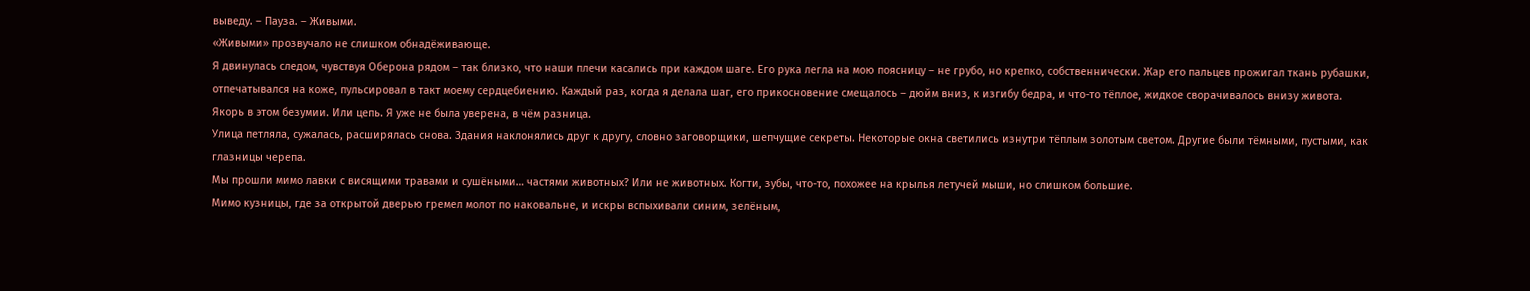выведу. – Пауза. – Живыми.
«Живыми» прозвучало не слишком обнадёживающе.
Я двинулась следом, чувствуя Оберона рядом – так близко, что наши плечи касались при каждом шаге. Его рука легла на мою поясницу – не грубо, но крепко, собственнически. Жар его пальцев прожигал ткань рубашки, отпечатывался на коже, пульсировал в такт моему сердцебиению. Каждый раз, когда я делала шаг, его прикосновение смещалось – дюйм вниз, к изгибу бедра, и что-то тёплое, жидкое сворачивалось внизу живота.
Якорь в этом безумии. Или цепь. Я уже не была уверена, в чём разница.
Улица петляла, сужалась, расширялась снова. Здания наклонялись друг к другу, словно заговорщики, шепчущие секреты. Некоторые окна светились изнутри тёплым золотым светом. Другие были тёмными, пустыми, как глазницы черепа.
Мы прошли мимо лавки с висящими травами и сушёными… частями животных? Или не животных. Когти, зубы, что-то, похожее на крылья летучей мыши, но слишком большие.
Мимо кузницы, где за открытой дверью гремел молот по наковальне, и искры вспыхивали синим, зелёным,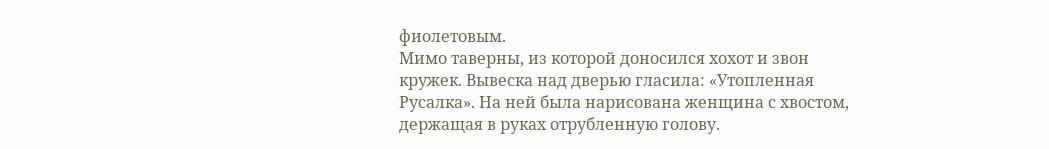фиолетовым.
Мимо таверны, из которой доносился хохот и звон кружек. Вывеска над дверью гласила: «Утопленная Русалка». На ней была нарисована женщина с хвостом, держащая в руках отрубленную голову.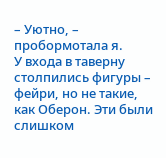– Уютно, – пробормотала я.
У входа в таверну столпились фигуры – фейри, но не такие, как Оберон. Эти были слишком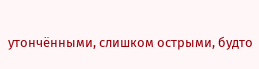утончёнными, слишком острыми, будто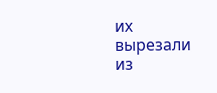их вырезали из